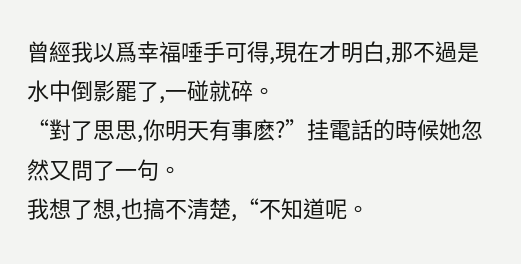曾經我以爲幸福唾手可得,現在才明白,那不過是水中倒影罷了,一碰就碎。
“對了思思,你明天有事麽?”挂電話的時候她忽然又問了一句。
我想了想,也搞不清楚,“不知道呢。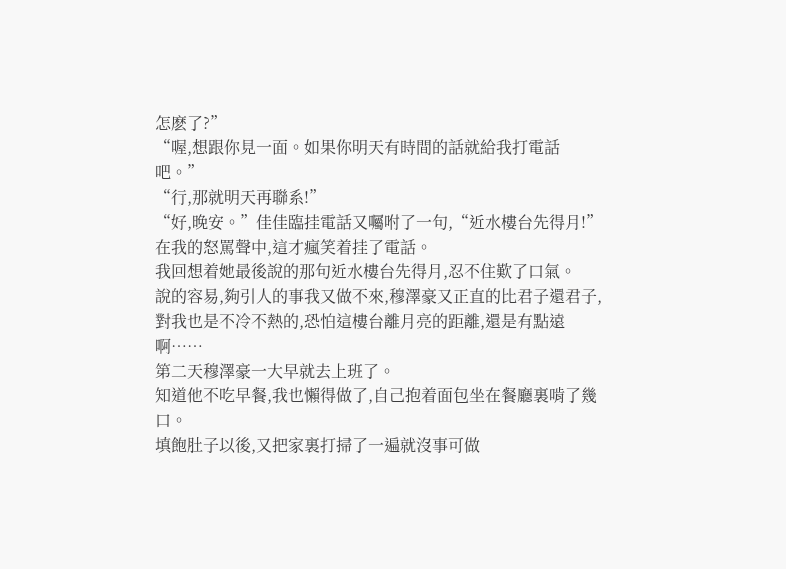怎麽了?”
“喔,想跟你見一面。如果你明天有時間的話就給我打電話吧。”
“行,那就明天再聯系!”
“好,晚安。”佳佳臨挂電話又囑咐了一句,“近水樓台先得月!”
在我的怒罵聲中,這才瘋笑着挂了電話。
我回想着她最後說的那句近水樓台先得月,忍不住歎了口氣。
說的容易,夠引人的事我又做不來,穆澤豪又正直的比君子還君子,對我也是不冷不熱的,恐怕這樓台離月亮的距離,還是有點遠啊……
第二天穆澤豪一大早就去上班了。
知道他不吃早餐,我也懶得做了,自己抱着面包坐在餐廳裏啃了幾口。
填飽肚子以後,又把家裏打掃了一遍就沒事可做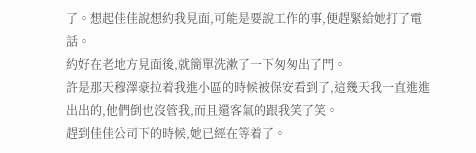了。想起佳佳說想約我見面,可能是要說工作的事,便趕緊給她打了電話。
約好在老地方見面後,就簡單洗漱了一下匆匆出了門。
許是那天穆澤豪拉着我進小區的時候被保安看到了,這幾天我一直進進出出的,他們倒也沒管我,而且還客氣的跟我笑了笑。
趕到佳佳公司下的時候,她已經在等着了。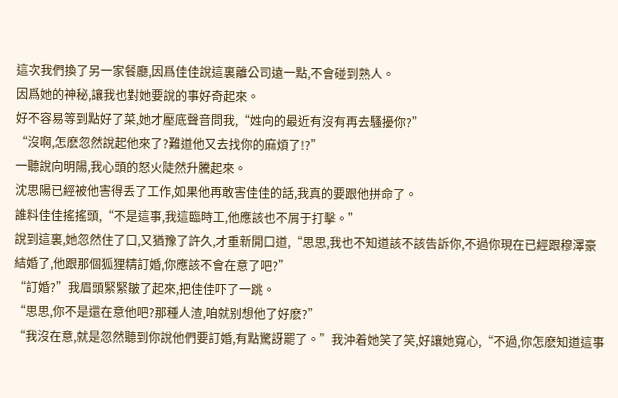這次我們換了另一家餐廳,因爲佳佳說這裏離公司遠一點,不會碰到熟人。
因爲她的神秘,讓我也對她要說的事好奇起來。
好不容易等到點好了菜,她才壓底聲音問我,“姓向的最近有沒有再去騷擾你?”
“沒啊,怎麽忽然說起他來了?難道他又去找你的麻煩了!?”
一聽說向明陽,我心頭的怒火陡然升騰起來。
沈思陽已經被他害得丢了工作,如果他再敢害佳佳的話,我真的要跟他拼命了。
誰料佳佳搖搖頭,“不是這事,我這臨時工,他應該也不屑于打擊。”
說到這裏,她忽然住了口,又猶豫了許久,才重新開口道,“思思,我也不知道該不該告訴你,不過你現在已經跟穆澤豪結婚了,他跟那個狐狸精訂婚,你應該不會在意了吧?”
“訂婚?”我眉頭緊緊皺了起來,把佳佳吓了一跳。
“思思,你不是還在意他吧?那種人渣,咱就别想他了好麽?”
“我沒在意,就是忽然聽到你說他們要訂婚,有點驚訝罷了。”我沖着她笑了笑,好讓她寬心,“不過,你怎麽知道這事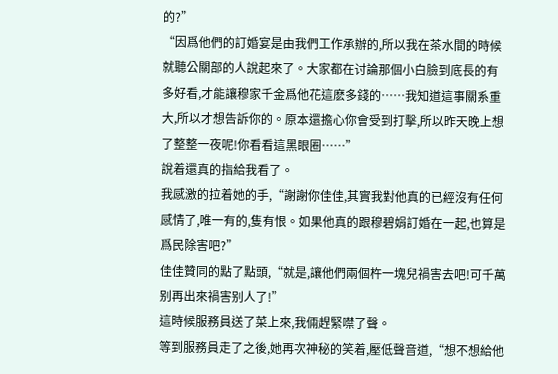的?”
“因爲他們的訂婚宴是由我們工作承辦的,所以我在茶水間的時候就聽公關部的人說起來了。大家都在讨論那個小白臉到底長的有多好看,才能讓穆家千金爲他花這麽多錢的……我知道這事關系重大,所以才想告訴你的。原本還擔心你會受到打擊,所以昨天晚上想了整整一夜呢!你看看這黑眼圈……”
說着還真的指給我看了。
我感激的拉着她的手,“謝謝你佳佳,其實我對他真的已經沒有任何感情了,唯一有的,隻有恨。如果他真的跟穆碧娟訂婚在一起,也算是爲民除害吧?”
佳佳贊同的點了點頭,“就是,讓他們兩個杵一塊兒禍害去吧!可千萬别再出來禍害别人了!”
這時候服務員送了菜上來,我倆趕緊噤了聲。
等到服務員走了之後,她再次神秘的笑着,壓低聲音道,“想不想給他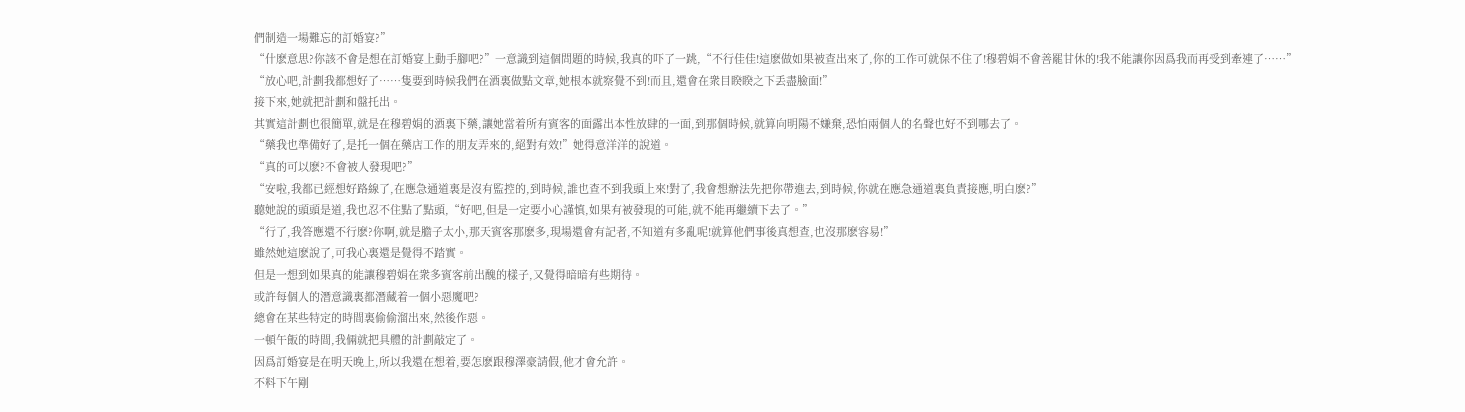們制造一場難忘的訂婚宴?”
“什麽意思?你該不會是想在訂婚宴上動手腳吧?”一意識到這個問題的時候,我真的吓了一跳,“不行佳佳!這麽做如果被查出來了,你的工作可就保不住了!穆碧娟不會善罷甘休的!我不能讓你因爲我而再受到牽連了……”
“放心吧,計劃我都想好了……隻要到時候我們在酒裏做點文章,她根本就察覺不到!而且,還會在衆目睽睽之下丢盡臉面!”
接下來,她就把計劃和盤托出。
其實這計劃也很簡單,就是在穆碧娟的酒裏下藥,讓她當着所有賓客的面露出本性放肆的一面,到那個時候,就算向明陽不嫌棄,恐怕兩個人的名聲也好不到哪去了。
“藥我也準備好了,是托一個在藥店工作的朋友弄來的,絕對有效!”她得意洋洋的說道。
“真的可以麽?不會被人發現吧?”
“安啦,我都已經想好路線了,在應急通道裏是沒有監控的,到時候,誰也查不到我頭上來!對了,我會想辦法先把你帶進去,到時候,你就在應急通道裏負責接應,明白麽?”
聽她說的頭頭是道,我也忍不住點了點頭,“好吧,但是一定要小心謹慎,如果有被發現的可能,就不能再繼續下去了。”
“行了,我答應還不行麽?你啊,就是膽子太小,那天賓客那麽多,現場還會有記者,不知道有多亂呢!就算他們事後真想查,也沒那麽容易!”
雖然她這麽說了,可我心裏還是覺得不踏實。
但是一想到如果真的能讓穆碧娟在衆多賓客前出醜的樣子,又覺得暗暗有些期待。
或許每個人的潛意識裏都潛藏着一個小惡魔吧?
總會在某些特定的時間裏偷偷溜出來,然後作惡。
一頓午飯的時間,我倆就把具體的計劃敲定了。
因爲訂婚宴是在明天晚上,所以我還在想着,要怎麽跟穆澤豪請假,他才會允許。
不料下午剛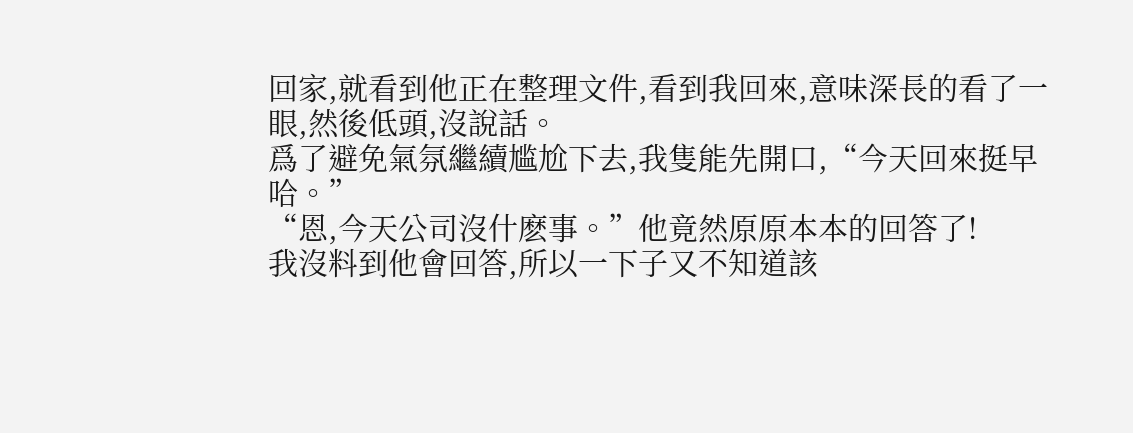回家,就看到他正在整理文件,看到我回來,意味深長的看了一眼,然後低頭,沒說話。
爲了避免氣氛繼續尴尬下去,我隻能先開口,“今天回來挺早哈。”
“恩,今天公司沒什麽事。”他竟然原原本本的回答了!
我沒料到他會回答,所以一下子又不知道該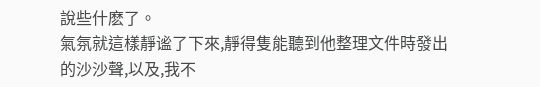說些什麽了。
氣氛就這樣靜谧了下來,靜得隻能聽到他整理文件時發出的沙沙聲,以及,我不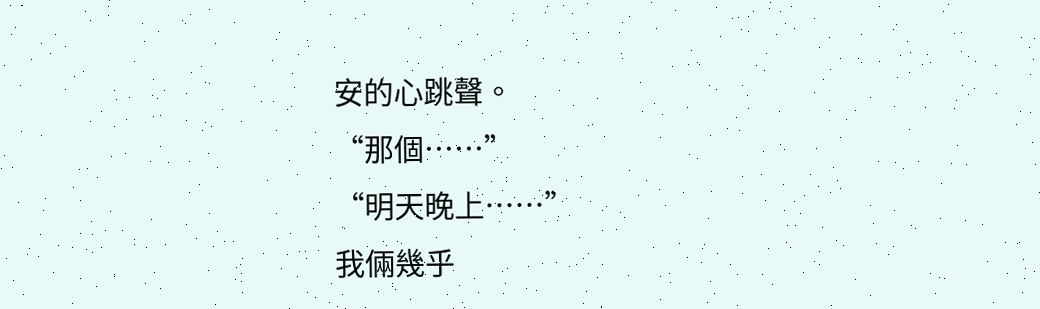安的心跳聲。
“那個……”
“明天晚上……”
我倆幾乎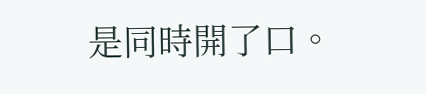是同時開了口。